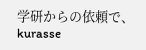学研からの依頼で、kurasse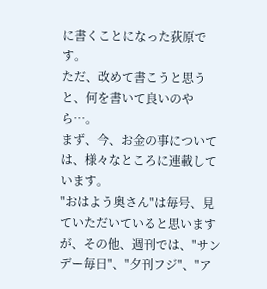に書くことになった荻原です。
ただ、改めて書こうと思うと、何を書いて良いのやら…。
まず、今、お金の事については、様々なところに連載しています。
"おはよう奥さん"は毎号、見ていただいていると思いますが、その他、週刊では、"サンデー毎日"、"夕刊フジ"、"ア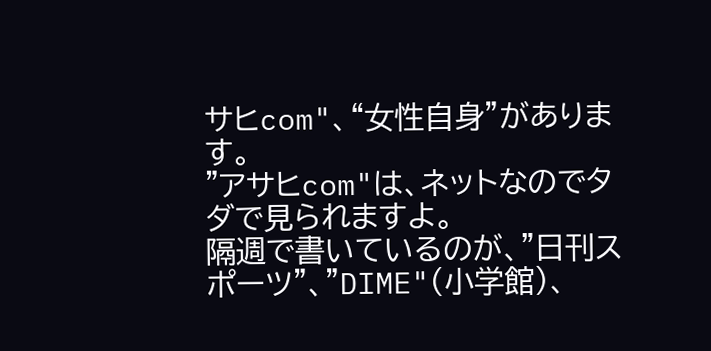サヒcom"、“女性自身”があります。
"アサヒcom"は、ネットなのでタダで見られますよ。
隔週で書いているのが、"日刊スポーツ"、"DIME"(小学館)、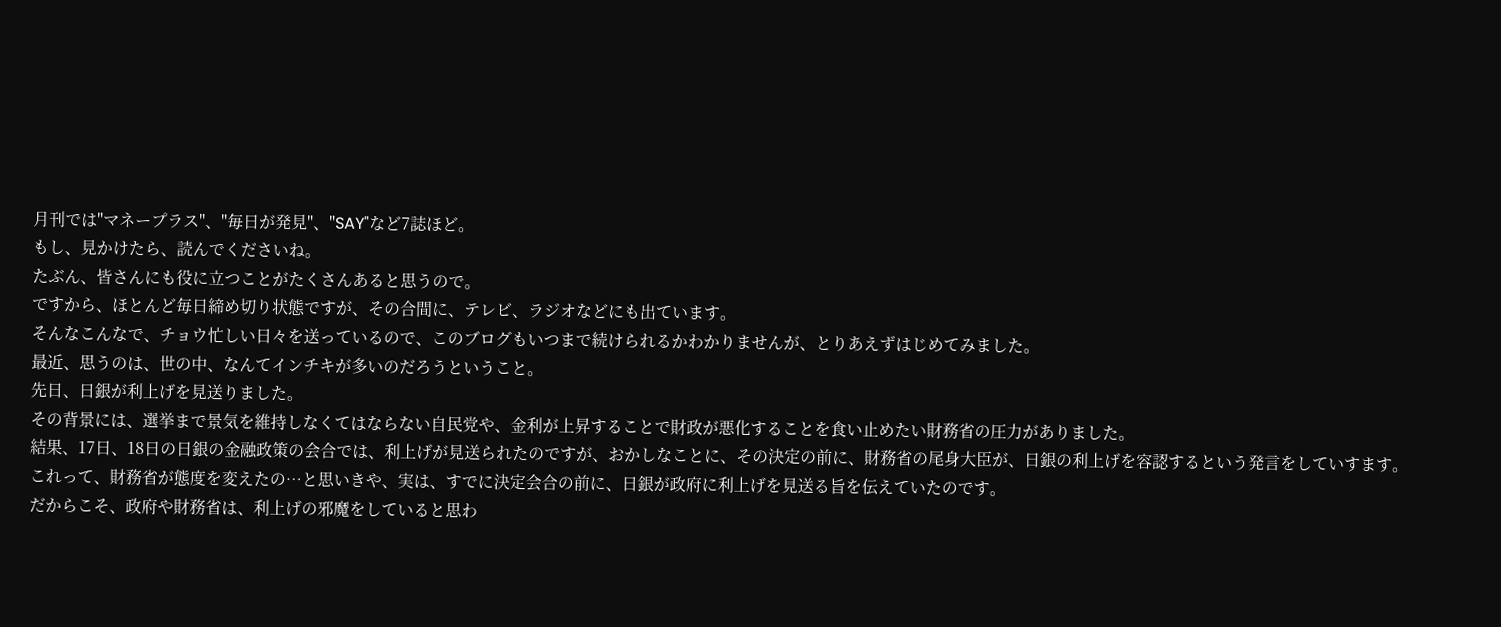月刊では"マネープラス"、"毎日が発見"、"SAY"など7誌ほど。
もし、見かけたら、読んでくださいね。
たぶん、皆さんにも役に立つことがたくさんあると思うので。
ですから、ほとんど毎日締め切り状態ですが、その合間に、テレビ、ラジオなどにも出ています。
そんなこんなで、チョウ忙しい日々を送っているので、このブログもいつまで続けられるかわかりませんが、とりあえずはじめてみました。
最近、思うのは、世の中、なんてインチキが多いのだろうということ。
先日、日銀が利上げを見送りました。
その背景には、選挙まで景気を維持しなくてはならない自民党や、金利が上昇することで財政が悪化することを食い止めたい財務省の圧力がありました。
結果、17日、18日の日銀の金融政策の会合では、利上げが見送られたのですが、おかしなことに、その決定の前に、財務省の尾身大臣が、日銀の利上げを容認するという発言をしていすます。
これって、財務省が態度を変えたの…と思いきや、実は、すでに決定会合の前に、日銀が政府に利上げを見送る旨を伝えていたのです。
だからこそ、政府や財務省は、利上げの邪魔をしていると思わ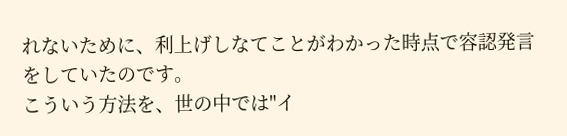れないために、利上げしなてことがわかった時点で容認発言をしていたのです。
こういう方法を、世の中では"イ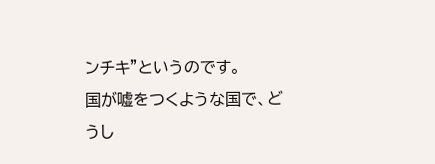ンチキ"というのです。
国が嘘をつくような国で、どうし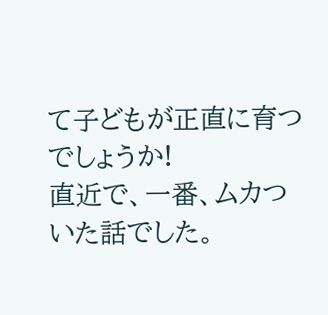て子どもが正直に育つでしょうか!
直近で、一番、ムカついた話でした。